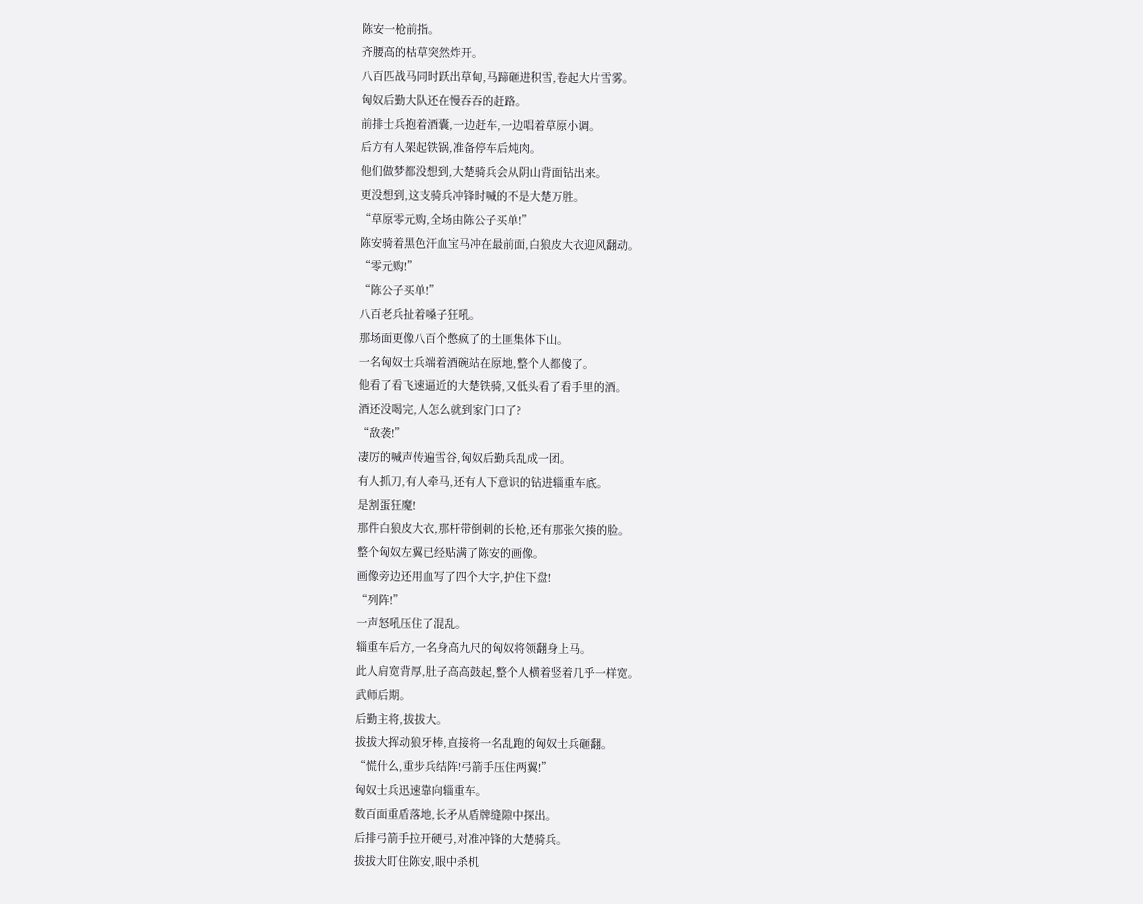陈安一枪前指。
齐腰高的枯草突然炸开。
八百匹战马同时跃出草甸,马蹄砸进积雪,卷起大片雪雾。
匈奴后勤大队还在慢吞吞的赶路。
前排士兵抱着酒囊,一边赶车,一边唱着草原小调。
后方有人架起铁锅,准备停车后炖肉。
他们做梦都没想到,大楚骑兵会从阴山背面钻出来。
更没想到,这支骑兵冲锋时喊的不是大楚万胜。
“草原零元购,全场由陈公子买单!”
陈安骑着黑色汗血宝马冲在最前面,白狼皮大衣迎风翻动。
“零元购!”
“陈公子买单!”
八百老兵扯着嗓子狂吼。
那场面更像八百个憋疯了的土匪集体下山。
一名匈奴士兵端着酒碗站在原地,整个人都傻了。
他看了看飞速逼近的大楚铁骑,又低头看了看手里的酒。
酒还没喝完,人怎么就到家门口了?
“敌袭!”
凄厉的喊声传遍雪谷,匈奴后勤兵乱成一团。
有人抓刀,有人牵马,还有人下意识的钻进辎重车底。
是割蛋狂魔!
那件白狼皮大衣,那杆带倒刺的长枪,还有那张欠揍的脸。
整个匈奴左翼已经贴满了陈安的画像。
画像旁边还用血写了四个大字,护住下盘!
“列阵!”
一声怒吼压住了混乱。
辎重车后方,一名身高九尺的匈奴将领翻身上马。
此人肩宽背厚,肚子高高鼓起,整个人横着竖着几乎一样宽。
武师后期。
后勤主将,拔拔大。
拔拔大挥动狼牙棒,直接将一名乱跑的匈奴士兵砸翻。
“慌什么,重步兵结阵!弓箭手压住两翼!”
匈奴士兵迅速靠向辎重车。
数百面重盾落地,长矛从盾牌缝隙中探出。
后排弓箭手拉开硬弓,对准冲锋的大楚骑兵。
拔拔大盯住陈安,眼中杀机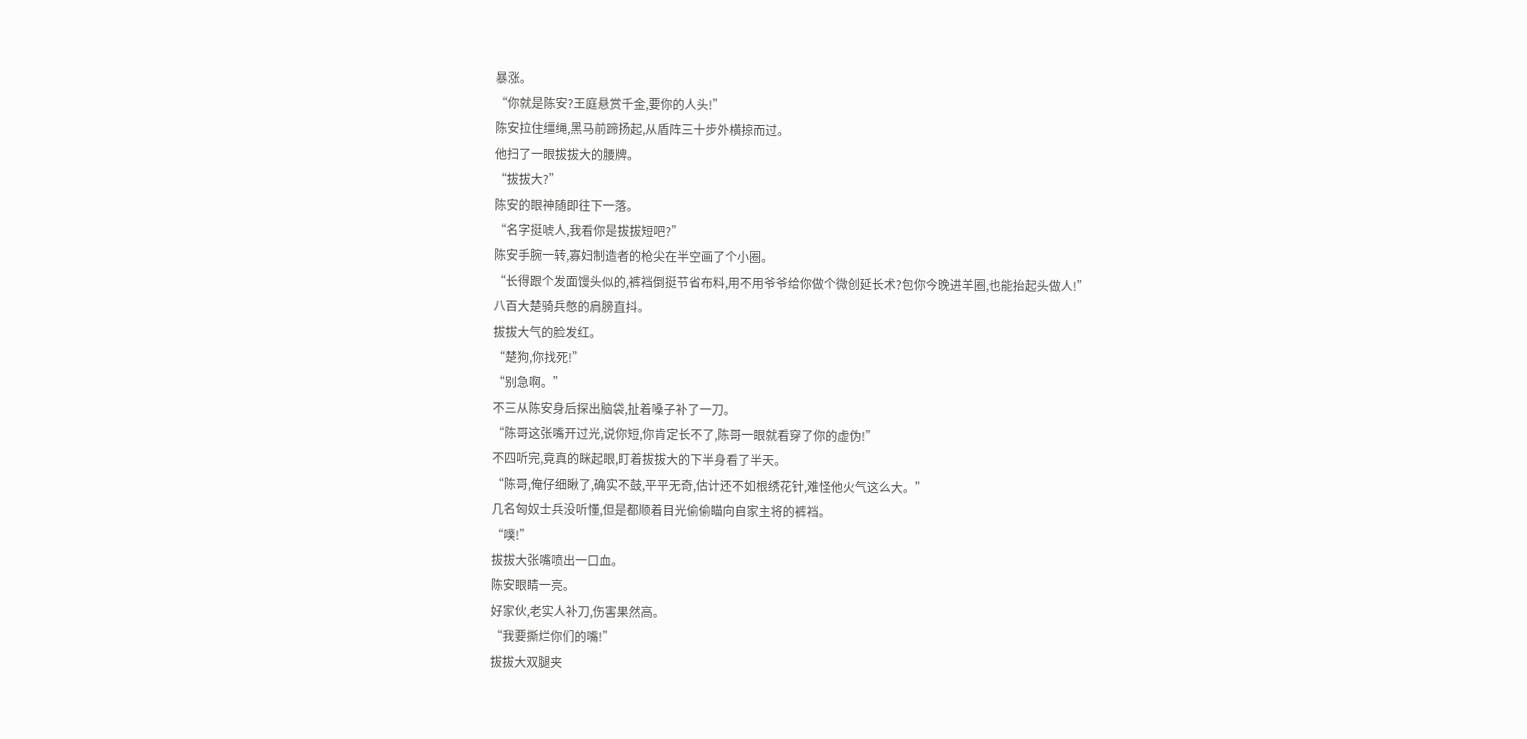暴涨。
“你就是陈安?王庭悬赏千金,要你的人头!”
陈安拉住缰绳,黑马前蹄扬起,从盾阵三十步外横掠而过。
他扫了一眼拔拔大的腰牌。
“拔拔大?”
陈安的眼神随即往下一落。
“名字挺唬人,我看你是拔拔短吧?”
陈安手腕一转,寡妇制造者的枪尖在半空画了个小圈。
“长得跟个发面馒头似的,裤裆倒挺节省布料,用不用爷爷给你做个微创延长术?包你今晚进羊圈,也能抬起头做人!”
八百大楚骑兵憋的肩膀直抖。
拔拔大气的脸发红。
“楚狗,你找死!”
“别急啊。”
不三从陈安身后探出脑袋,扯着嗓子补了一刀。
“陈哥这张嘴开过光,说你短,你肯定长不了,陈哥一眼就看穿了你的虚伪!”
不四听完,竟真的眯起眼,盯着拔拔大的下半身看了半天。
“陈哥,俺仔细瞅了,确实不鼓,平平无奇,估计还不如根绣花针,难怪他火气这么大。”
几名匈奴士兵没听懂,但是都顺着目光偷偷瞄向自家主将的裤裆。
“噗!”
拔拔大张嘴喷出一口血。
陈安眼睛一亮。
好家伙,老实人补刀,伤害果然高。
“我要撕烂你们的嘴!”
拔拔大双腿夹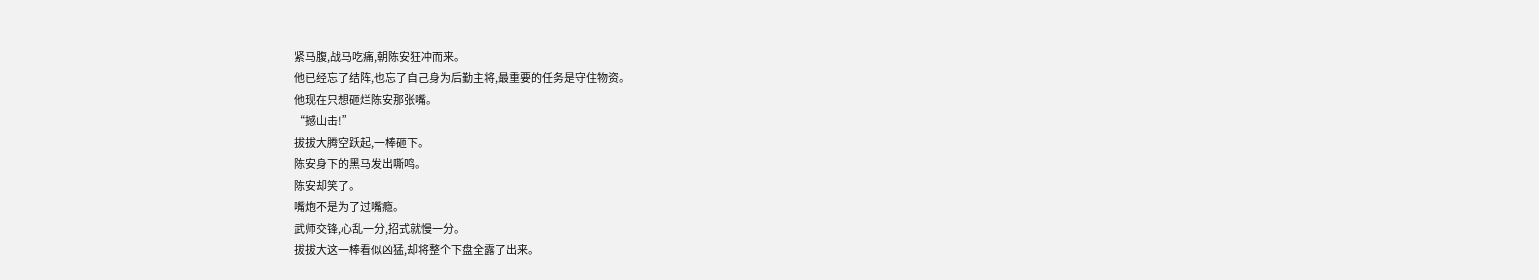紧马腹,战马吃痛,朝陈安狂冲而来。
他已经忘了结阵,也忘了自己身为后勤主将,最重要的任务是守住物资。
他现在只想砸烂陈安那张嘴。
“撼山击!”
拔拔大腾空跃起,一棒砸下。
陈安身下的黑马发出嘶鸣。
陈安却笑了。
嘴炮不是为了过嘴瘾。
武师交锋,心乱一分,招式就慢一分。
拔拔大这一棒看似凶猛,却将整个下盘全露了出来。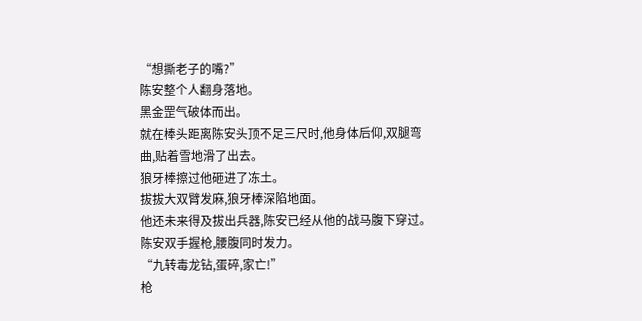“想撕老子的嘴?”
陈安整个人翻身落地。
黑金罡气破体而出。
就在棒头距离陈安头顶不足三尺时,他身体后仰,双腿弯曲,贴着雪地滑了出去。
狼牙棒擦过他砸进了冻土。
拔拔大双臂发麻,狼牙棒深陷地面。
他还未来得及拔出兵器,陈安已经从他的战马腹下穿过。
陈安双手握枪,腰腹同时发力。
“九转毒龙钻,蛋碎,家亡!”
枪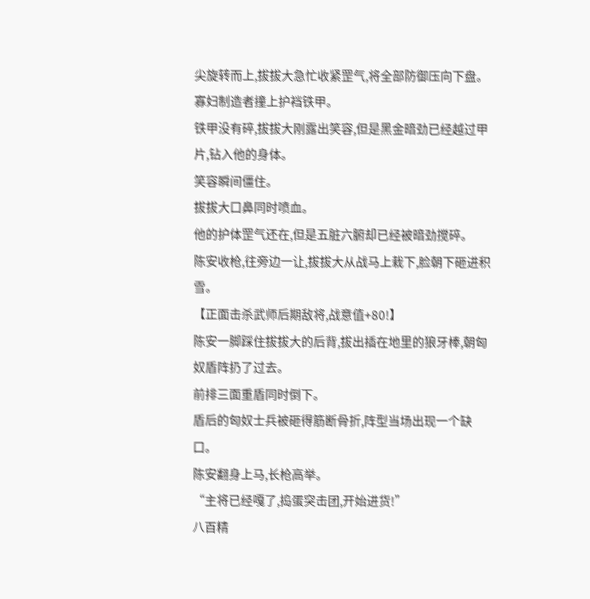尖旋转而上,拔拔大急忙收紧罡气,将全部防御压向下盘。
寡妇制造者撞上护裆铁甲。
铁甲没有碎,拔拔大刚露出笑容,但是黑金暗劲已经越过甲片,钻入他的身体。
笑容瞬间僵住。
拔拔大口鼻同时喷血。
他的护体罡气还在,但是五脏六腑却已经被暗劲搅碎。
陈安收枪,往旁边一让,拔拔大从战马上栽下,脸朝下砸进积雪。
【正面击杀武师后期敌将,战意值+80!】
陈安一脚踩住拔拔大的后背,拔出插在地里的狼牙棒,朝匈奴盾阵扔了过去。
前排三面重盾同时倒下。
盾后的匈奴士兵被砸得筋断骨折,阵型当场出现一个缺口。
陈安翻身上马,长枪高举。
“主将已经嘎了,捣蛋突击团,开始进货!”
八百精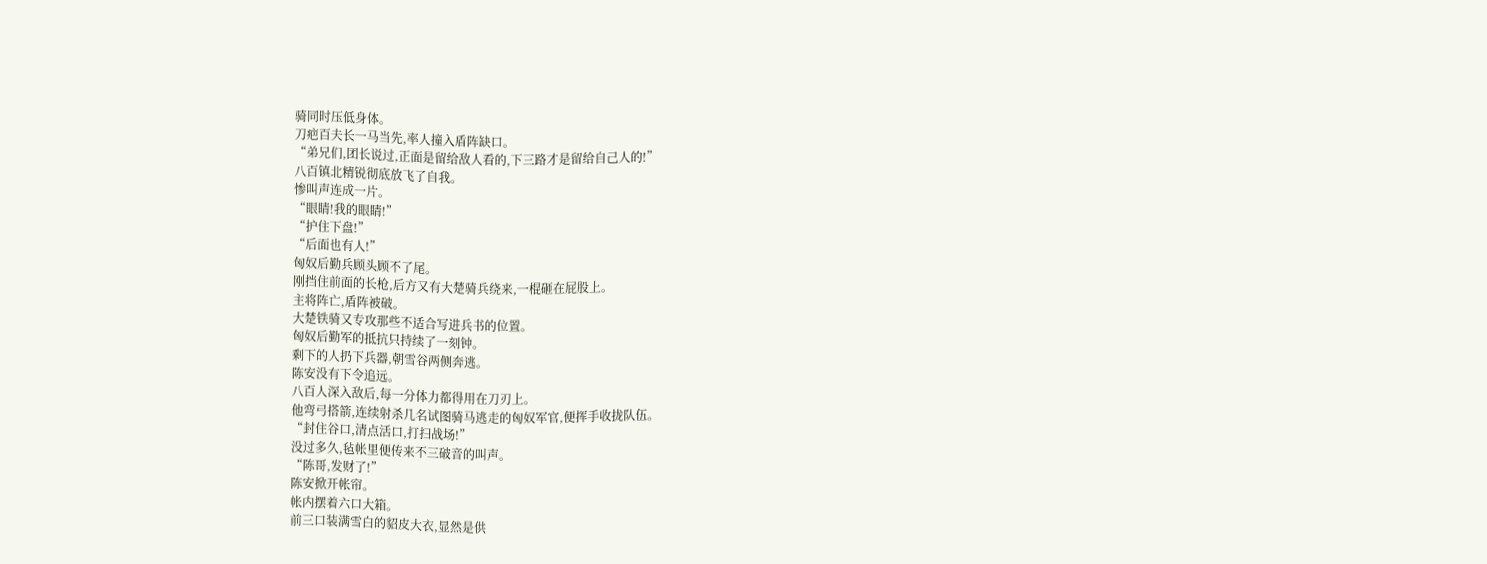骑同时压低身体。
刀疤百夫长一马当先,率人撞入盾阵缺口。
“弟兄们,团长说过,正面是留给敌人看的,下三路才是留给自己人的!”
八百镇北精锐彻底放飞了自我。
惨叫声连成一片。
“眼睛!我的眼睛!”
“护住下盘!”
“后面也有人!”
匈奴后勤兵顾头顾不了尾。
刚挡住前面的长枪,后方又有大楚骑兵绕来,一棍砸在屁股上。
主将阵亡,盾阵被破。
大楚铁骑又专攻那些不适合写进兵书的位置。
匈奴后勤军的抵抗只持续了一刻钟。
剩下的人扔下兵器,朝雪谷两侧奔逃。
陈安没有下令追远。
八百人深入敌后,每一分体力都得用在刀刃上。
他弯弓搭箭,连续射杀几名试图骑马逃走的匈奴军官,便挥手收拢队伍。
“封住谷口,清点活口,打扫战场!”
没过多久,毡帐里便传来不三破音的叫声。
“陈哥,发财了!”
陈安掀开帐帘。
帐内摆着六口大箱。
前三口装满雪白的貂皮大衣,显然是供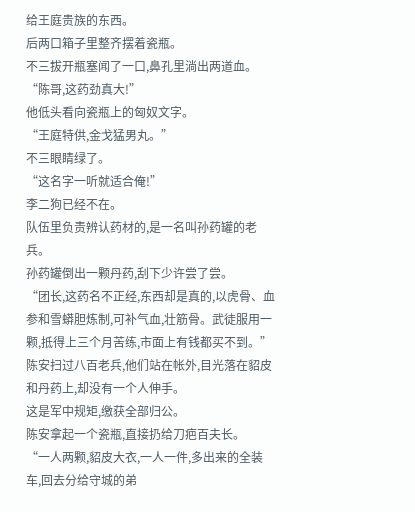给王庭贵族的东西。
后两口箱子里整齐摆着瓷瓶。
不三拔开瓶塞闻了一口,鼻孔里淌出两道血。
“陈哥,这药劲真大!”
他低头看向瓷瓶上的匈奴文字。
“王庭特供,金戈猛男丸。”
不三眼睛绿了。
“这名字一听就适合俺!”
李二狗已经不在。
队伍里负责辨认药材的,是一名叫孙药罐的老兵。
孙药罐倒出一颗丹药,刮下少许尝了尝。
“团长,这药名不正经,东西却是真的,以虎骨、血参和雪蟒胆炼制,可补气血,壮筋骨。武徒服用一颗,抵得上三个月苦练,市面上有钱都买不到。”
陈安扫过八百老兵,他们站在帐外,目光落在貂皮和丹药上,却没有一个人伸手。
这是军中规矩,缴获全部归公。
陈安拿起一个瓷瓶,直接扔给刀疤百夫长。
“一人两颗,貂皮大衣,一人一件,多出来的全装车,回去分给守城的弟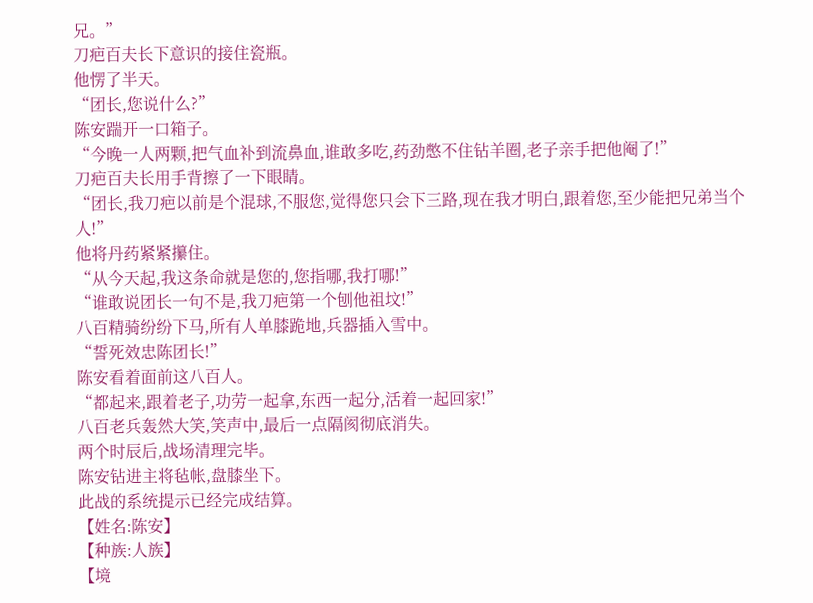兄。”
刀疤百夫长下意识的接住瓷瓶。
他愣了半天。
“团长,您说什么?”
陈安踹开一口箱子。
“今晚一人两颗,把气血补到流鼻血,谁敢多吃,药劲憋不住钻羊圈,老子亲手把他阉了!”
刀疤百夫长用手背擦了一下眼睛。
“团长,我刀疤以前是个混球,不服您,觉得您只会下三路,现在我才明白,跟着您,至少能把兄弟当个人!”
他将丹药紧紧攥住。
“从今天起,我这条命就是您的,您指哪,我打哪!”
“谁敢说团长一句不是,我刀疤第一个刨他祖坟!”
八百精骑纷纷下马,所有人单膝跪地,兵器插入雪中。
“誓死效忠陈团长!”
陈安看着面前这八百人。
“都起来,跟着老子,功劳一起拿,东西一起分,活着一起回家!”
八百老兵轰然大笑,笑声中,最后一点隔阂彻底消失。
两个时辰后,战场清理完毕。
陈安钻进主将毡帐,盘膝坐下。
此战的系统提示已经完成结算。
【姓名:陈安】
【种族:人族】
【境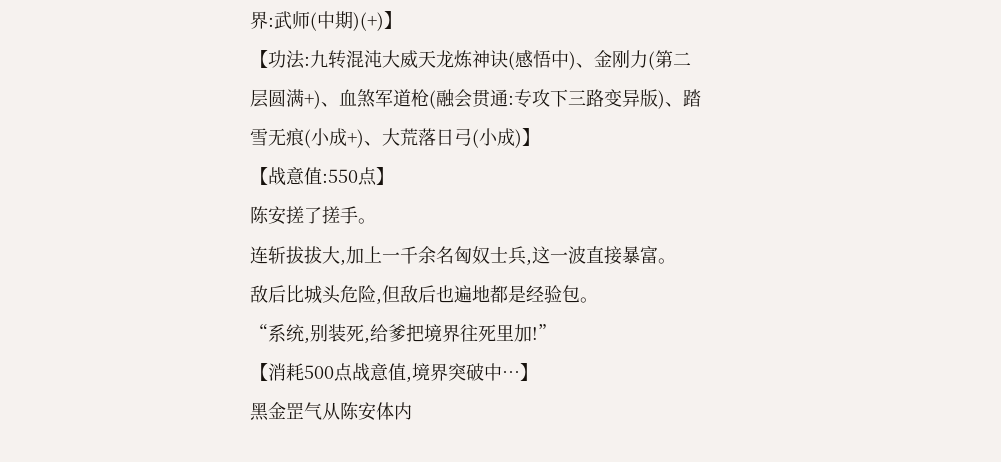界:武师(中期)(+)】
【功法:九转混沌大威天龙炼神诀(感悟中)、金刚力(第二层圆满+)、血煞军道枪(融会贯通:专攻下三路变异版)、踏雪无痕(小成+)、大荒落日弓(小成)】
【战意值:550点】
陈安搓了搓手。
连斩拔拔大,加上一千余名匈奴士兵,这一波直接暴富。
敌后比城头危险,但敌后也遍地都是经验包。
“系统,别装死,给爹把境界往死里加!”
【消耗500点战意值,境界突破中…】
黑金罡气从陈安体内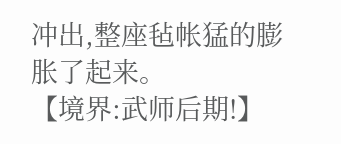冲出,整座毡帐猛的膨胀了起来。
【境界:武师后期!】